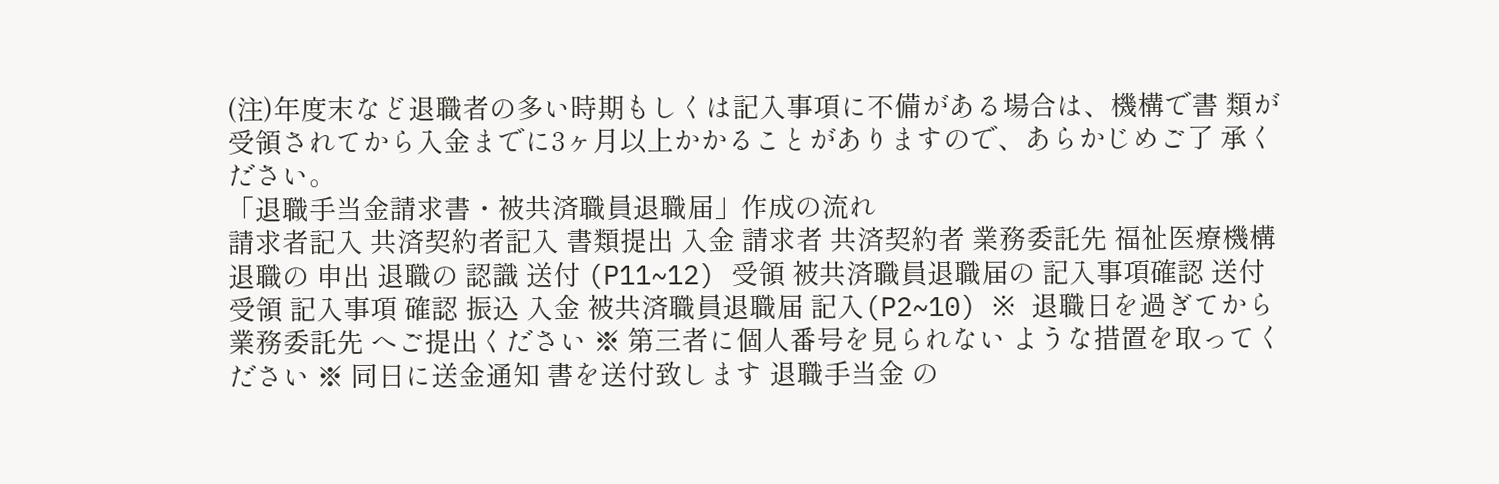(注)年度末など退職者の多い時期もしくは記入事項に不備がある場合は、機構で書 類が受領されてから入金までに3ヶ月以上かかることがありますので、あらかじめご了 承ください。
「退職手当金請求書・被共済職員退職届」作成の流れ
請求者記入 共済契約者記入 書類提出 入金 請求者 共済契約者 業務委託先 福祉医療機構 退職の 申出 退職の 認識 送付 (P11~12) 受領 被共済職員退職届の 記入事項確認 送付 受領 記入事項 確認 振込 入金 被共済職員退職届 記入(P2~10) ※ 退職日を過ぎてから業務委託先 へご提出ください ※ 第三者に個人番号を見られない ような措置を取ってください ※ 同日に送金通知 書を送付致します 退職手当金 の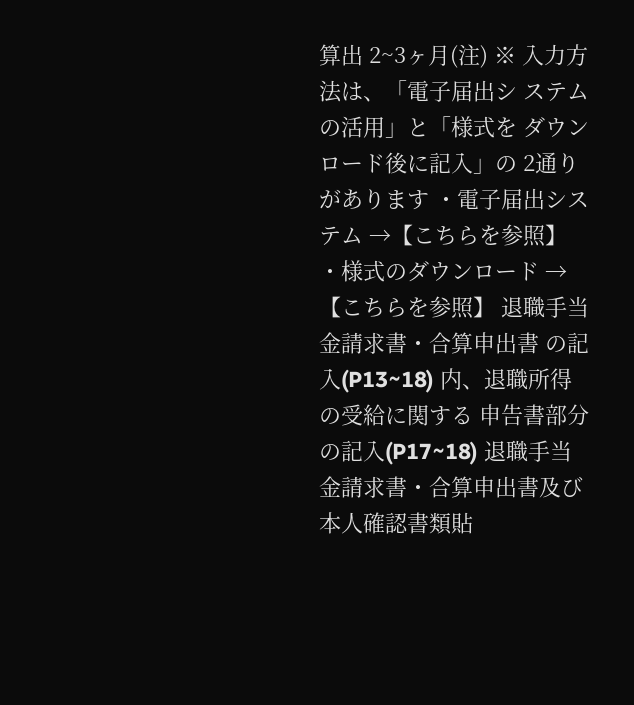算出 2~3ヶ月(注) ※ 入力方法は、「電子届出シ ステムの活用」と「様式を ダウンロード後に記入」の 2通りがあります ・電子届出システム →【こちらを参照】 ・様式のダウンロード →【こちらを参照】 退職手当金請求書・合算申出書 の記入(P13~18) 内、退職所得の受給に関する 申告書部分の記入(P17~18) 退職手当金請求書・合算申出書及び 本人確認書類貼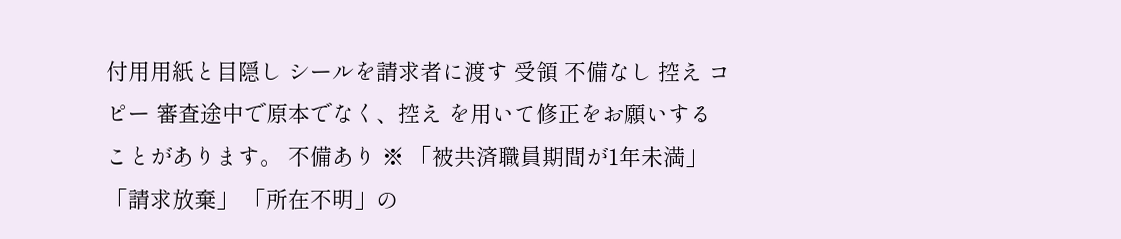付用用紙と目隠し シールを請求者に渡す 受領 不備なし 控え コピー 審査途中で原本でなく、控え を用いて修正をお願いする ことがあります。 不備あり ※ 「被共済職員期間が1年未満」「請求放棄」 「所在不明」の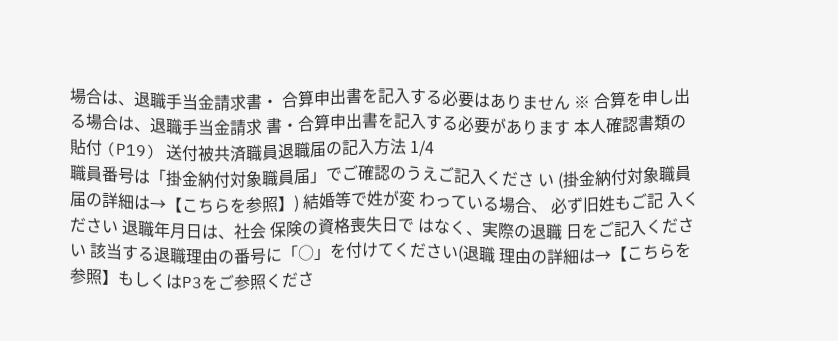場合は、退職手当金請求書・ 合算申出書を記入する必要はありません ※ 合算を申し出る場合は、退職手当金請求 書・合算申出書を記入する必要があります 本人確認書類の貼付 (P19) 送付被共済職員退職届の記入方法 1/4
職員番号は「掛金納付対象職員届」でご確認のうえご記入くださ い (掛金納付対象職員届の詳細は→【こちらを参照】) 結婚等で姓が変 わっている場合、 必ず旧姓もご記 入ください 退職年月日は、社会 保険の資格喪失日で はなく、実際の退職 日をご記入ください 該当する退職理由の番号に「○」を付けてください(退職 理由の詳細は→【こちらを参照】もしくはP3をご参照くださ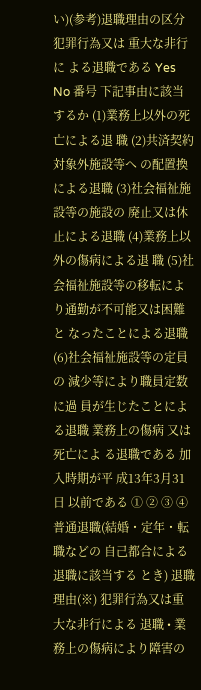い)(参考)退職理由の区分
犯罪行為又は 重大な非行に よる退職である Yes No 番号 下記事由に該当するか (1)業務上以外の死亡による退 職 (2)共済契約対象外施設等へ の配置換による退職 (3)社会福祉施設等の施設の 廃止又は休止による退職 (4)業務上以外の傷病による退 職 (5)社会福祉施設等の移転によ り通勤が不可能又は困難と なったことによる退職 (6)社会福祉施設等の定員の 減少等により職員定数に過 員が生じたことによる退職 業務上の傷病 又は死亡によ る退職である 加入時期が平 成13年3月31日 以前である ① ② ③ ④ 普通退職(結婚・定年・転職などの 自己都合による退職に該当する とき) 退職理由(※) 犯罪行為又は重大な非行による 退職 • 業務上の傷病により障害の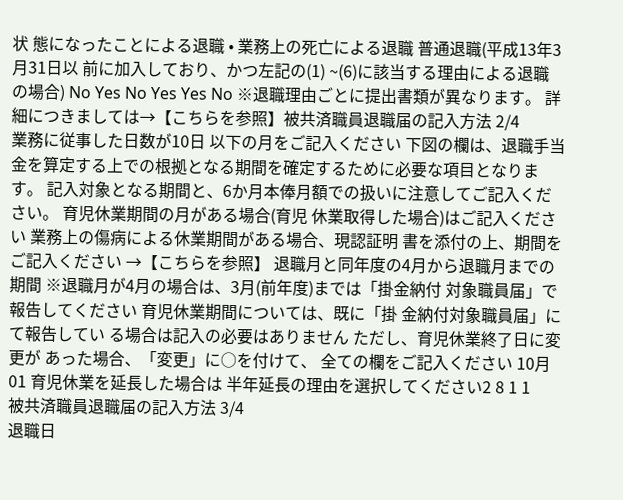状 態になったことによる退職 • 業務上の死亡による退職 普通退職(平成13年3月31日以 前に加入しており、かつ左記の(1) ~(6)に該当する理由による退職 の場合) No Yes No Yes Yes No ※退職理由ごとに提出書類が異なります。 詳細につきましては→【こちらを参照】被共済職員退職届の記入方法 2/4
業務に従事した日数が10日 以下の月をご記入ください 下図の欄は、退職手当金を算定する上での根拠となる期間を確定するために必要な項目となります。 記入対象となる期間と、6か月本俸月額での扱いに注意してご記入ください。 育児休業期間の月がある場合(育児 休業取得した場合)はご記入ください 業務上の傷病による休業期間がある場合、現認証明 書を添付の上、期間をご記入ください →【こちらを参照】 退職月と同年度の4月から退職月までの期間 ※退職月が4月の場合は、3月(前年度)までは「掛金納付 対象職員届」で報告してください 育児休業期間については、既に「掛 金納付対象職員届」にて報告してい る場合は記入の必要はありません ただし、育児休業終了日に変更が あった場合、「変更」に○を付けて、 全ての欄をご記入ください 10月 01 育児休業を延長した場合は 半年延長の理由を選択してください2 8 1 1
被共済職員退職届の記入方法 3/4
退職日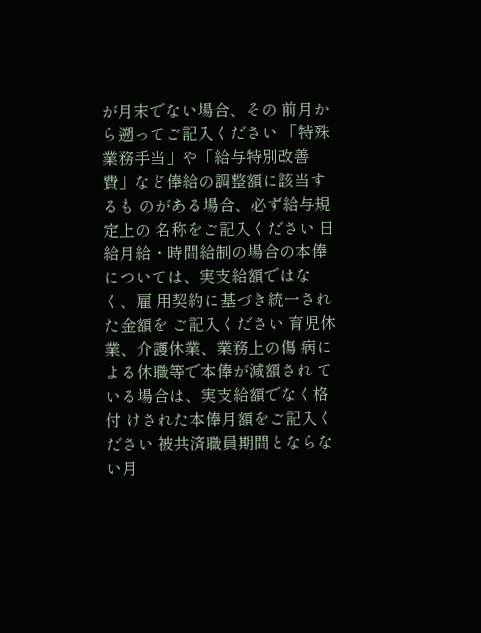が月末でない場合、その 前月から遡ってご記入ください 「特殊業務手当」や「給与特別改善 費」など俸給の調整額に該当するも のがある場合、必ず給与規定上の 名称をご記入ください 日給月給・時間給制の場合の本俸 については、実支給額ではなく、雇 用契約に基づき統一された金額を ご記入ください 育児休業、介護休業、業務上の傷 病による休職等で本俸が減額され ている場合は、実支給額でなく格付 けされた本俸月額をご記入ください 被共済職員期間とならない月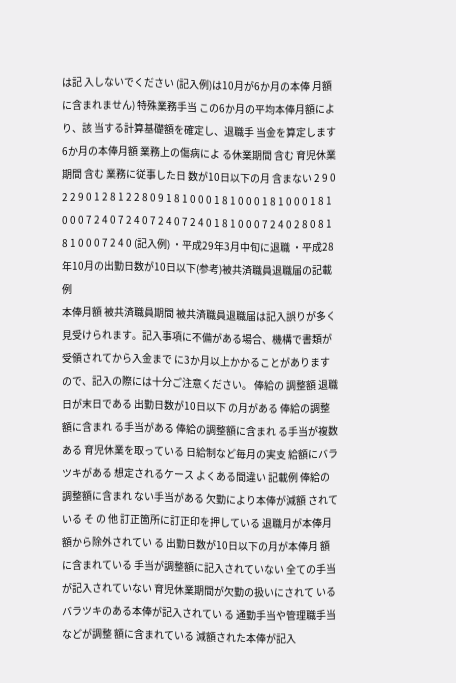は記 入しないでください (記入例)は10月が6か月の本俸 月額に含まれません) 特殊業務手当 この6か月の平均本俸月額により、該 当する計算基礎額を確定し、退職手 当金を算定します 6か月の本俸月額 業務上の傷病によ る休業期間 含む 育児休業期間 含む 業務に従事した日 数が10日以下の月 含まない 2 9 0 2 2 9 0 1 2 8 1 2 2 8 0 9 1 8 1 0 0 0 1 8 1 0 0 0 1 8 1 0 0 0 1 8 1 0 0 0 7 2 4 0 7 2 4 0 7 2 4 0 7 2 4 0 1 8 1 0 0 0 7 2 4 0 2 8 0 8 1 8 1 0 0 0 7 2 4 0 (記入例) ・平成29年3月中旬に退職 ・平成28年10月の出勤日数が10日以下(参考)被共済職員退職届の記載例
本俸月額 被共済職員期間 被共済職員退職届は記入誤りが多く見受けられます。記入事項に不備がある場合、機構で書類が受領されてから入金まで に3か月以上かかることがありますので、記入の際には十分ご注意ください。 俸給の 調整額 退職日が末日である 出勤日数が10日以下 の月がある 俸給の調整額に含まれ る手当がある 俸給の調整額に含まれ る手当が複数ある 育児休業を取っている 日給制など毎月の実支 給額にバラツキがある 想定されるケース よくある間違い 記載例 俸給の調整額に含まれ ない手当がある 欠勤により本俸が減額 されている そ の 他 訂正箇所に訂正印を押している 退職月が本俸月額から除外されてい る 出勤日数が10日以下の月が本俸月 額に含まれている 手当が調整額に記入されていない 全ての手当が記入されていない 育児休業期間が欠勤の扱いにされて いる バラツキのある本俸が記入されてい る 通勤手当や管理職手当などが調整 額に含まれている 減額された本俸が記入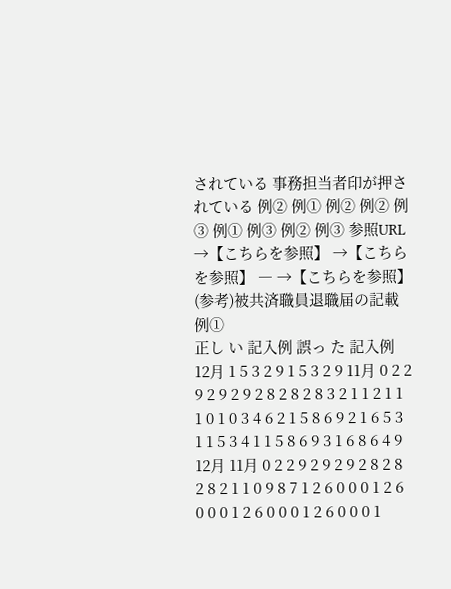されている 事務担当者印が押されている 例② 例① 例② 例② 例③ 例① 例③ 例② 例③ 参照URL →【こちらを参照】 →【こちらを参照】 ― →【こちらを参照】(参考)被共済職員退職届の記載例①
正し い 記入例 誤っ た 記入例 12月 1 5 3 2 9 1 5 3 2 9 11月 0 2 2 9 2 9 2 9 2 8 2 8 2 8 3 2 1 1 2 1 1 1 0 1 0 3 4 6 2 1 5 8 6 9 2 1 6 5 3 1 1 5 3 4 1 1 5 8 6 9 3 1 6 8 6 4 9 12月 11月 0 2 2 9 2 9 2 9 2 8 2 8 2 8 2 1 1 0 9 8 7 1 2 6 0 0 0 1 2 6 0 0 0 1 2 6 0 0 0 1 2 6 0 0 0 1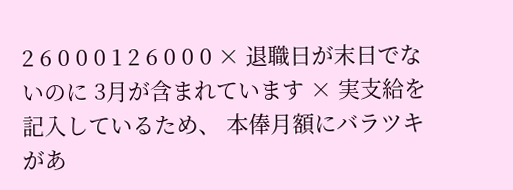2 6 0 0 0 1 2 6 0 0 0 × 退職日が末日でないのに 3月が含まれています × 実支給を記入しているため、 本俸月額にバラツキがあ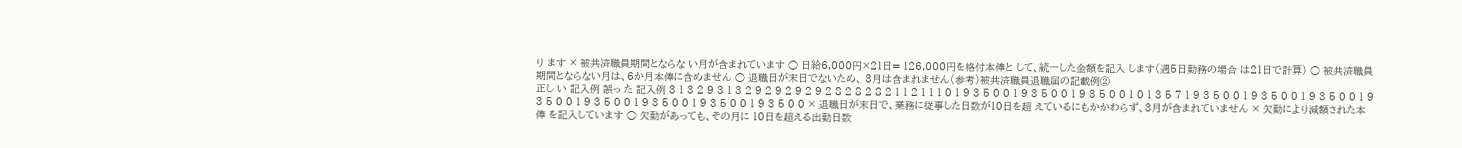り ます × 被共済職員期間とならな い月が含まれています ○ 日給6,000円×21日= 126,000円を格付本俸と して、統一した金額を記入 します(週5日勤務の場合 は21日で計算) ○ 被共済職員期間とならない月は、6か月本俸に含めません ○ 退職日が末日でないため、 3月は含まれません(参考)被共済職員退職届の記載例②
正し い 記入例 誤っ た 記入例 3 1 3 2 9 3 1 3 2 9 2 9 2 9 2 9 2 8 2 8 2 8 2 1 1 2 1 1 1 0 1 9 3 5 0 0 1 9 3 5 0 0 1 9 3 5 0 0 1 0 1 3 5 7 1 9 3 5 0 0 1 9 3 5 0 0 1 9 3 5 0 0 1 9 3 5 0 0 1 9 3 5 0 0 1 9 3 5 0 0 1 9 3 5 0 0 1 9 3 5 0 0 × 退職日が末日で、業務に従事した日数が10日を超 えているにもかかわらず、3月が含まれていません × 欠勤により減額された本俸 を記入しています ○ 欠勤があっても、その月に 10日を超える出勤日数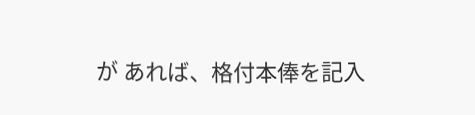が あれば、格付本俸を記入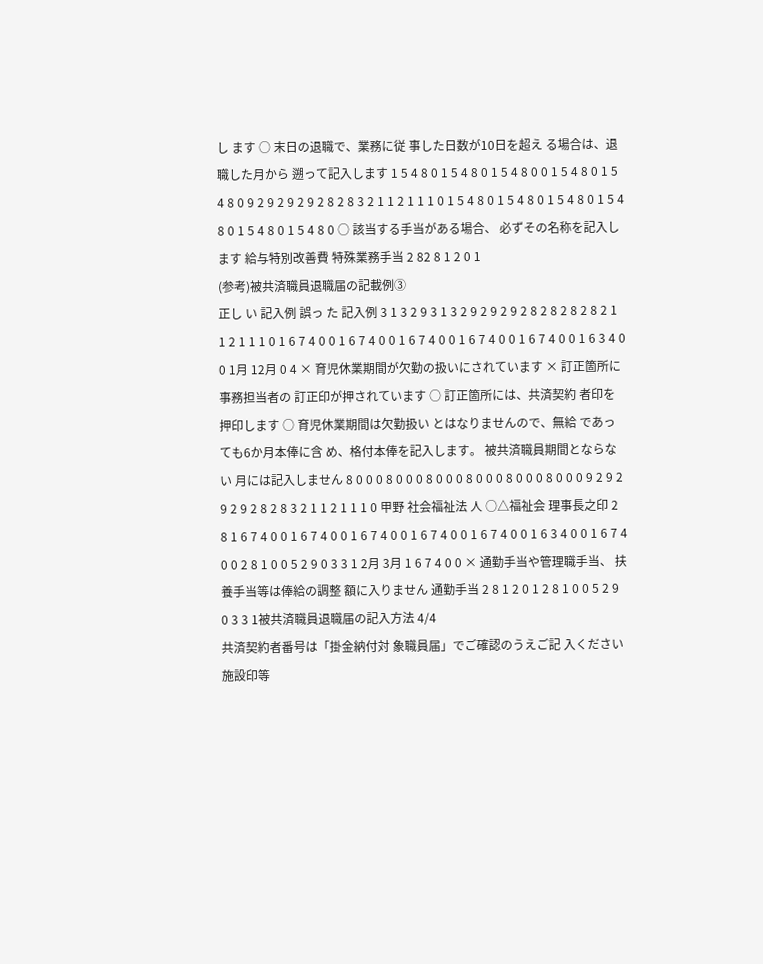し ます ○ 末日の退職で、業務に従 事した日数が10日を超え る場合は、退職した月から 遡って記入します 1 5 4 8 0 1 5 4 8 0 1 5 4 8 0 0 1 5 4 8 0 1 5 4 8 0 9 2 9 2 9 2 9 2 8 2 8 3 2 1 1 2 1 1 1 0 1 5 4 8 0 1 5 4 8 0 1 5 4 8 0 1 5 4 8 0 1 5 4 8 0 1 5 4 8 0 ○ 該当する手当がある場合、 必ずその名称を記入します 給与特別改善費 特殊業務手当 2 82 8 1 2 0 1
(参考)被共済職員退職届の記載例③
正し い 記入例 誤っ た 記入例 3 1 3 2 9 3 1 3 2 9 2 9 2 9 2 8 2 8 2 8 2 8 2 1 1 2 1 1 1 0 1 6 7 4 0 0 1 6 7 4 0 0 1 6 7 4 0 0 1 6 7 4 0 0 1 6 7 4 0 0 1 6 3 4 0 0 1月 12月 0 4 × 育児休業期間が欠勤の扱いにされています × 訂正箇所に事務担当者の 訂正印が押されています ○ 訂正箇所には、共済契約 者印を押印します ○ 育児休業期間は欠勤扱い とはなりませんので、無給 であっても6か月本俸に含 め、格付本俸を記入します。 被共済職員期間とならない 月には記入しません 8 0 0 0 8 0 0 0 8 0 0 0 8 0 0 0 8 0 0 0 8 0 0 0 9 2 9 2 9 2 9 2 8 2 8 3 2 1 1 2 1 1 1 0 甲野 社会福祉法 人 ○△福祉会 理事長之印 2 8 1 6 7 4 0 0 1 6 7 4 0 0 1 6 7 4 0 0 1 6 7 4 0 0 1 6 7 4 0 0 1 6 3 4 0 0 1 6 7 4 0 0 2 8 1 0 0 5 2 9 0 3 3 1 2月 3月 1 6 7 4 0 0 × 通勤手当や管理職手当、 扶養手当等は俸給の調整 額に入りません 通勤手当 2 8 1 2 0 1 2 8 1 0 0 5 2 9 0 3 3 1被共済職員退職届の記入方法 4/4
共済契約者番号は「掛金納付対 象職員届」でご確認のうえご記 入ください 施設印等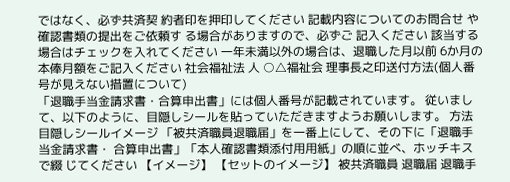ではなく、必ず共済契 約者印を押印してください 記載内容についてのお問合せ や確認書類の提出をご依頼す る場合がありますので、必ずご 記入ください 該当する場合はチェックを入れてください 一年未満以外の場合は、退職した月以前 6か月の本俸月額をご記入ください 社会福祉法 人 ○△福祉会 理事長之印送付方法(個人番号が見えない措置について)
「退職手当金請求書・合算申出書」には個人番号が記載されています。 従いまして、以下のように、目隠しシールを貼っていただきますようお願いします。 方法 目隠しシールイメージ 「被共済職員退職届」を一番上にして、その下に「退職手当金請求書・ 合算申出書」「本人確認書類添付用用紙」の順に並べ、ホッチキスで綴 じてください 【イメージ】 【セットのイメージ】 被共済職員 退職届 退職手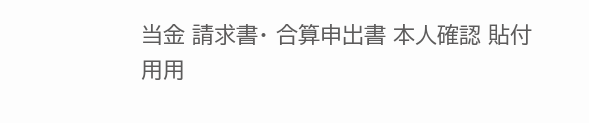当金 請求書・ 合算申出書 本人確認 貼付用用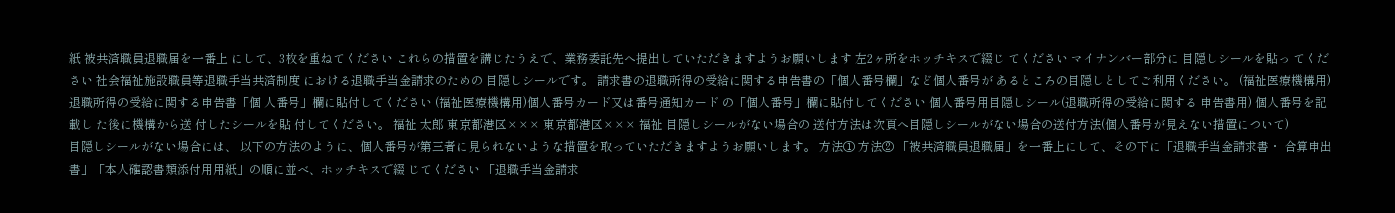紙 被共済職員退職届を一番上 にして、3枚を重ねてください これらの措置を講じたうえで、業務委託先へ提出していただきますようお願いします 左2ヶ所をホッチキスで綴じ てください マイナンバー部分に 目隠しシールを貼っ てください 社会福祉施設職員等退職手当共済制度 における退職手当金請求のための 目隠しシールです。 請求書の退職所得の受給に関する申告書の「個人番号欄」など個人番号が あるところの目隠しとしてご利用ください。 (福祉医療機構用)退職所得の受給に関する申告書「個 人番号」欄に貼付してください (福祉医療機構用)個人番号カード又は番号通知カード の「個人番号」欄に貼付してください 個人番号用目隠しシール(退職所得の受給に関する 申告書用) 個人番号を記載し た後に機構から送 付したシールを貼 付してください。 福祉 太郎 東京都港区××× 東京都港区××× 福祉 目隠しシールがない場合の 送付方法は次頁へ目隠しシールがない場合の送付方法(個人番号が見えない措置について)
目隠しシールがない場合には、 以下の方法のように、個人番号が第三者に見られないような措置を取っていただきますようお願いします。 方法① 方法② 「被共済職員退職届」を一番上にして、その下に「退職手当金請求書・ 合算申出書」「本人確認書類添付用用紙」の順に並べ、ホッチキスで綴 じてください 「退職手当金請求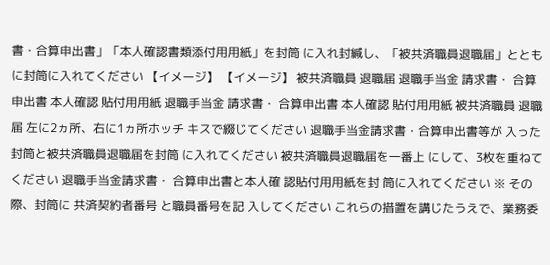書・合算申出書」「本人確認書類添付用用紙」を封筒 に入れ封緘し、「被共済職員退職届」とともに封筒に入れてください 【イメージ】 【イメージ】 被共済職員 退職届 退職手当金 請求書・ 合算申出書 本人確認 貼付用用紙 退職手当金 請求書・ 合算申出書 本人確認 貼付用用紙 被共済職員 退職届 左に2ヵ所、右に1ヵ所ホッチ キスで綴じてください 退職手当金請求書・合算申出書等が 入った封筒と被共済職員退職届を封筒 に入れてください 被共済職員退職届を一番上 にして、3枚を重ねてください 退職手当金請求書・ 合算申出書と本人確 認貼付用用紙を封 筒に入れてください ※ その際、封筒に 共済契約者番号 と職員番号を記 入してください これらの措置を講じたうえで、業務委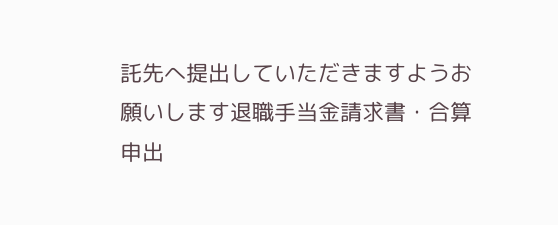託先へ提出していただきますようお願いします退職手当金請求書・合算申出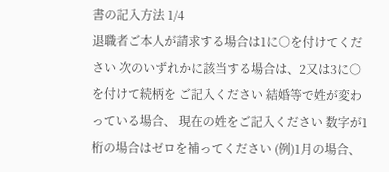書の記入方法 1/4
退職者ご本人が請求する場合は1に○を付けてください 次のいずれかに該当する場合は、2又は3に○を付けて続柄を ご記入ください 結婚等で姓が変わっている場合、 現在の姓をご記入ください 数字が1桁の場合はゼロを補ってください (例)1月の場合、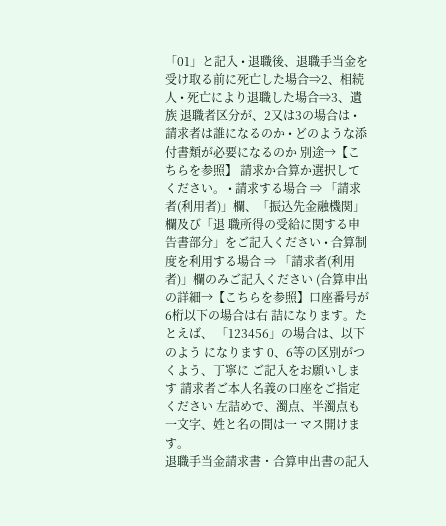「01」と記入 • 退職後、退職手当金を受け取る前に死亡した場合⇒2、相続人 • 死亡により退職した場合⇒3、遺族 退職者区分が、2又は3の場合は • 請求者は誰になるのか • どのような添付書類が必要になるのか 別途→【こちらを参照】 請求か合算か選択してください。 • 請求する場合 ⇒ 「請求者(利用者)」欄、「振込先金融機関」欄及び「退 職所得の受給に関する申告書部分」をご記入ください • 合算制度を利用する場合 ⇒ 「請求者(利用者)」欄のみご記入ください (合算申出の詳細→【こちらを参照】口座番号が6桁以下の場合は右 詰になります。たとえば、 「123456」の場合は、以下のよう になります 0、6等の区別がつくよう、丁寧に ご記入をお願いします 請求者ご本人名義の口座をご指定ください 左詰めで、濁点、半濁点も一文字、姓と名の間は一 マス開けます。
退職手当金請求書・合算申出書の記入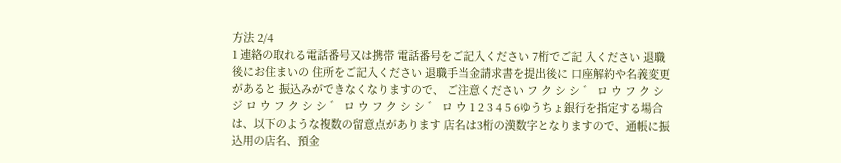方法 2/4
1 連絡の取れる電話番号又は携帯 電話番号をご記入ください 7桁でご記 入ください 退職後にお住まいの 住所をご記入ください 退職手当金請求書を提出後に 口座解約や名義変更があると 振込みができなくなりますので、 ご注意ください フ ク シ シ ゛ ロ ウ フ ク シ ジ ロ ウ フ ク シ シ ゛ ロ ウ フ ク シ シ ゛ ロ ウ 1 2 3 4 5 6ゆうちょ銀行を指定する場合は、以下のような複数の留意点があります 店名は3桁の漢数字となりますので、通帳に振込用の店名、預金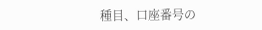種目、口座番号の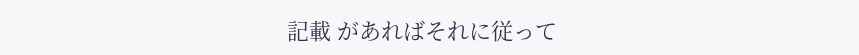記載 があればそれに従って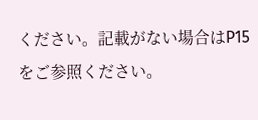ください。記載がない場合はP15をご参照ください。